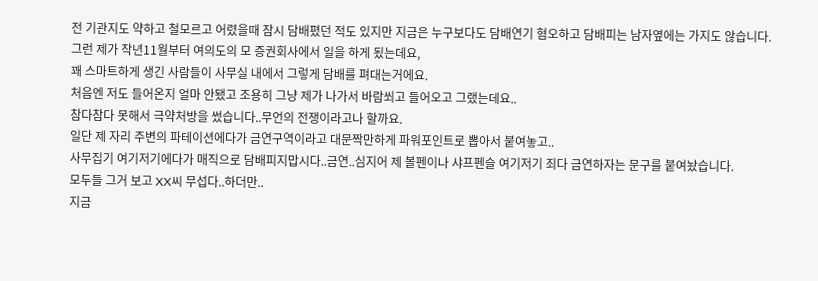전 기관지도 약하고 철모르고 어렸을때 잠시 담배폈던 적도 있지만 지금은 누구보다도 담배연기 혐오하고 담배피는 남자옆에는 가지도 않습니다.
그런 제가 작년11월부터 여의도의 모 증권회사에서 일을 하게 됬는데요,
꽤 스마트하게 생긴 사람들이 사무실 내에서 그렇게 담배를 펴대는거에요.
처음엔 저도 들어온지 얼마 안됐고 조용히 그냥 제가 나가서 바람쐬고 들어오고 그랬는데요..
참다참다 못해서 극약처방을 썼습니다..무언의 전쟁이라고나 할까요.
일단 제 자리 주변의 파테이션에다가 금연구역이라고 대문짝만하게 파워포인트로 뽑아서 붙여놓고..
사무집기 여기저기에다가 매직으로 담배피지맙시다..금연..심지어 제 볼펜이나 샤프펜슬 여기저기 죄다 금연하자는 문구를 붙여놨습니다.
모두들 그거 보고 XX씨 무섭다..하더만..
지금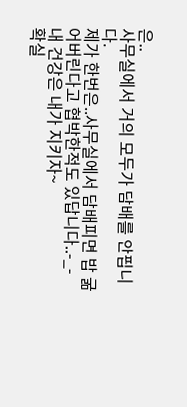은..
사무실에서 거의 모두가 담배를 안핍니다.
제가 한번은..사무실에서 담배피면 밥 굶어버린다고 협박한적도 있답니다..-_-
내 건강은 내가 지키자~
확실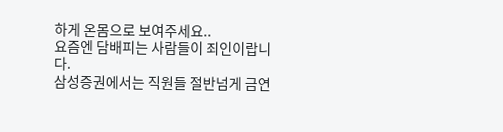하게 온몸으로 보여주세요..
요즘엔 담배피는 사람들이 죄인이랍니다.
삼성증권에서는 직원들 절반넘게 금연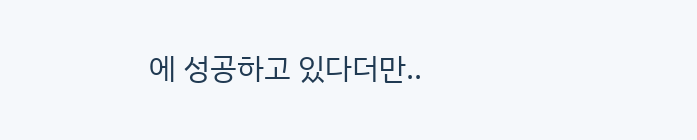에 성공하고 있다더만..